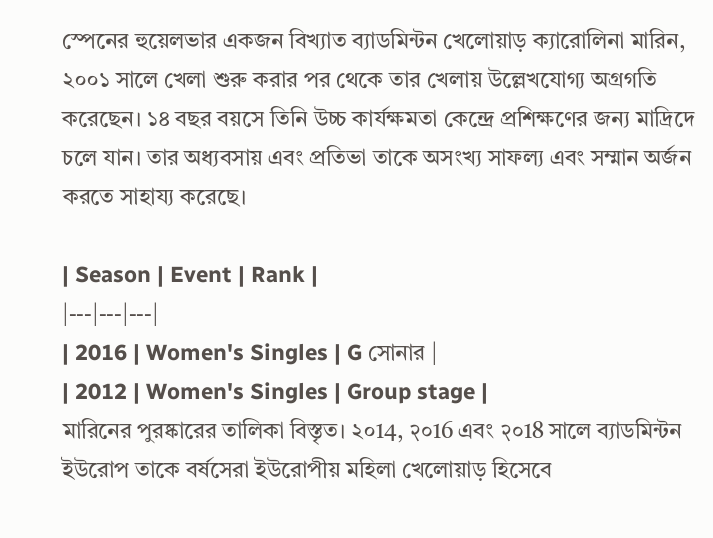স্পেনের হুয়েলভার একজন বিখ্যাত ব্যাডমিন্টন খেলোয়াড় ক্যারোলিনা মারিন, ২০০১ সালে খেলা শুরু করার পর থেকে তার খেলায় উল্লেখযোগ্য অগ্রগতি করেছেন। ১৪ বছর বয়সে তিনি উচ্চ কার্যক্ষমতা কেন্দ্রে প্রশিক্ষণের জন্য মাদ্রিদে চলে যান। তার অধ্যবসায় এবং প্রতিভা তাকে অসংখ্য সাফল্য এবং সম্মান অর্জন করতে সাহায্য করেছে।

| Season | Event | Rank |
|---|---|---|
| 2016 | Women's Singles | G সোনার |
| 2012 | Women's Singles | Group stage |
মারিনের পুরষ্কারের তালিকা বিস্তৃত। ২০14, २०16 এবং २०18 সালে ব্যাডমিন্টন ইউরোপ তাকে বর্ষসেরা ইউরোপীয় মহিলা খেলোয়াড় হিসেবে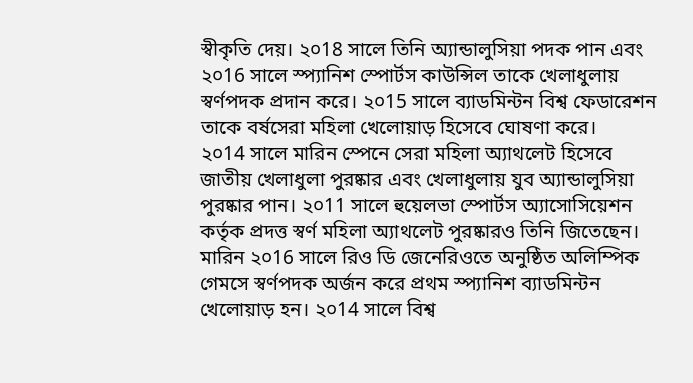স্বীকৃতি দেয়। ২০18 সালে তিনি অ্যান্ডালুসিয়া পদক পান এবং ২০16 সালে স্প্যানিশ স্পোর্টস কাউন্সিল তাকে খেলাধুলায় স্বর্ণপদক প্রদান করে। ২০15 সালে ব্যাডমিন্টন বিশ্ব ফেডারেশন তাকে বর্ষসেরা মহিলা খেলোয়াড় হিসেবে ঘোষণা করে।
২০14 সালে মারিন স্পেনে সেরা মহিলা অ্যাথলেট হিসেবে জাতীয় খেলাধুলা পুরষ্কার এবং খেলাধুলায় যুব অ্যান্ডালুসিয়া পুরষ্কার পান। ২০11 সালে হুয়েলভা স্পোর্টস অ্যাসোসিয়েশন কর্তৃক প্রদত্ত স্বর্ণ মহিলা অ্যাথলেট পুরষ্কারও তিনি জিতেছেন।
মারিন ২০16 সালে রিও ডি জেনেরিওতে অনুষ্ঠিত অলিম্পিক গেমসে স্বর্ণপদক অর্জন করে প্রথম স্প্যানিশ ব্যাডমিন্টন খেলোয়াড় হন। ২০14 সালে বিশ্ব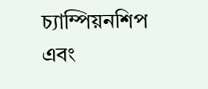চ্যাম্পিয়নশিপ এবং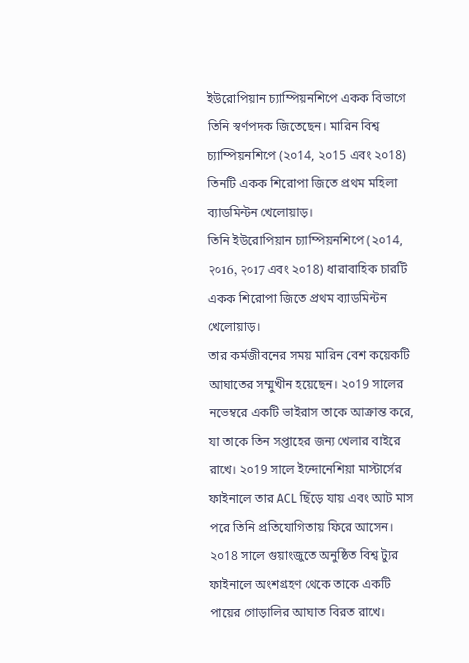ইউরোপিয়ান চ্যাম্পিয়নশিপে একক বিভাগে তিনি স্বর্ণপদক জিতেছেন। মারিন বিশ্ব চ্যাম্পিয়নশিপে (২০14, ২০15 এবং ২০18) তিনটি একক শিরোপা জিতে প্রথম মহিলা ব্যাডমিন্টন খেলোয়াড়।
তিনি ইউরোপিয়ান চ্যাম্পিয়নশিপে (২০14, २०16, २०17 এবং ২০18) ধারাবাহিক চারটি একক শিরোপা জিতে প্রথম ব্যাডমিন্টন খেলোয়াড়।
তার কর্মজীবনের সময় মারিন বেশ কয়েকটি আঘাতের সম্মুখীন হয়েছেন। ২০19 সালের নভেম্বরে একটি ভাইরাস তাকে আক্রান্ত করে, যা তাকে তিন সপ্তাহের জন্য খেলার বাইরে রাখে। ২০19 সালে ইন্দোনেশিয়া মাস্টার্সের ফাইনালে তার ACL ছিঁড়ে যায় এবং আট মাস পরে তিনি প্রতিযোগিতায় ফিরে আসেন। ২০18 সালে গুয়াংজুতে অনুষ্ঠিত বিশ্ব ট্যুর ফাইনালে অংশগ্রহণ থেকে তাকে একটি পায়ের গোড়ালির আঘাত বিরত রাখে।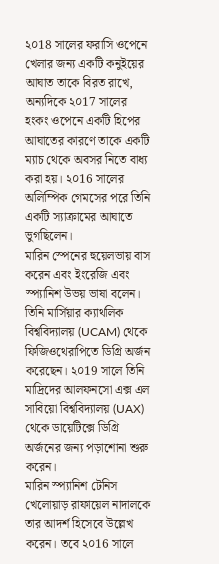২০18 সালের ফরাসি ওপেনে খেলার জন্য একটি কনুইয়ের আঘাত তাকে বিরত রাখে, অন্যদিকে ২০17 সালের হংকং ওপেনে একটি হিপের আঘাতের কারণে তাকে একটি ম্যাচ থেকে অবসর নিতে বাধ্য করা হয়। ২০16 সালের অলিম্পিক গেমসের পরে তিনি একটি স্যাক্রামের আঘাতে ভুগছিলেন।
মারিন স্পেনের হুয়েলভায় বাস করেন এবং ইংরেজি এবং স্প্যানিশ উভয় ভাষা বলেন। তিনি মার্সিয়ার ক্যাথলিক বিশ্ববিদ্যালয় (UCAM) থেকে ফিজিওথেরাপিতে ডিগ্রি অর্জন করেছেন। ২০19 সালে তিনি মাদ্রিদের আলফনসো এক্স এল সাবিয়ো বিশ্ববিদ্যালয় (UAX) থেকে ডায়েটিক্সে ডিগ্রি অর্জনের জন্য পড়াশোনা শুরু করেন।
মারিন স্প্যানিশ টেনিস খেলোয়াড় রাফায়েল নাদালকে তার আদর্শ হিসেবে উল্লেখ করেন। তবে ২০16 সালে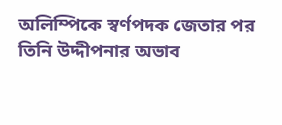অলিম্পিকে স্বর্ণপদক জেতার পর তিনি উদ্দীপনার অভাব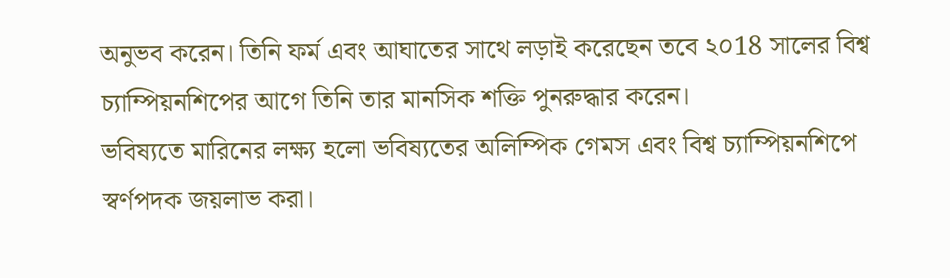অনুভব করেন। তিনি ফর্ম এবং আঘাতের সাথে লড়াই করেছেন তবে ২০18 সালের বিশ্ব চ্যাম্পিয়নশিপের আগে তিনি তার মানসিক শক্তি পুনরুদ্ধার করেন।
ভবিষ্যতে মারিনের লক্ষ্য হলো ভবিষ্যতের অলিম্পিক গেমস এবং বিশ্ব চ্যাম্পিয়নশিপে স্বর্ণপদক জয়লাভ করা।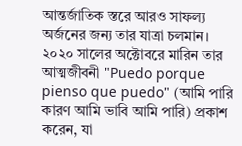আন্তর্জাতিক স্তরে আরও সাফল্য অর্জনের জন্য তার যাত্রা চলমান।
২০২০ সালের অক্টোবরে মারিন তার আত্মজীবনী "Puedo porque pienso que puedo" (আমি পারি কারণ আমি ভাবি আমি পারি) প্রকাশ করেন, যা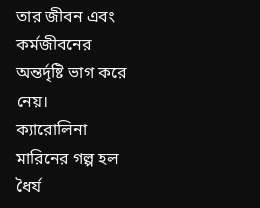তার জীবন এবং কর্মজীবনের অন্তর্দৃষ্টি ভাগ করে নেয়।
ক্যারোলিনা মারিনের গল্প হল ধৈর্য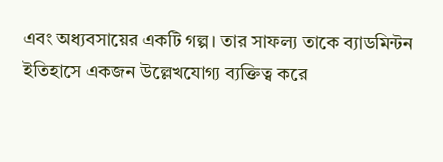এবং অধ্যবসায়ের একটি গল্প। তার সাফল্য তাকে ব্যাডমিন্টন ইতিহাসে একজন উল্লেখযোগ্য ব্যক্তিত্ব করে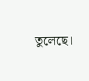তুলেছে।